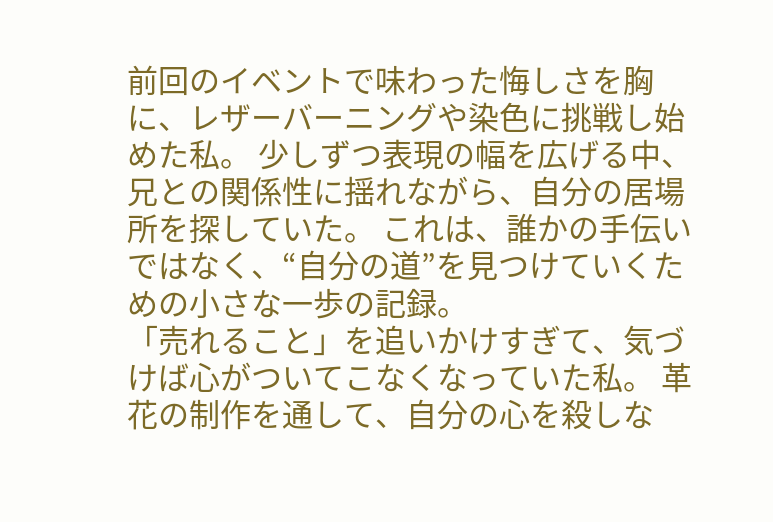前回のイベントで味わった悔しさを胸に、レザーバーニングや染色に挑戦し始めた私。 少しずつ表現の幅を広げる中、兄との関係性に揺れながら、自分の居場所を探していた。 これは、誰かの手伝いではなく、“自分の道”を見つけていくための小さな一歩の記録。
「売れること」を追いかけすぎて、気づけば心がついてこなくなっていた私。 革花の制作を通して、自分の心を殺しな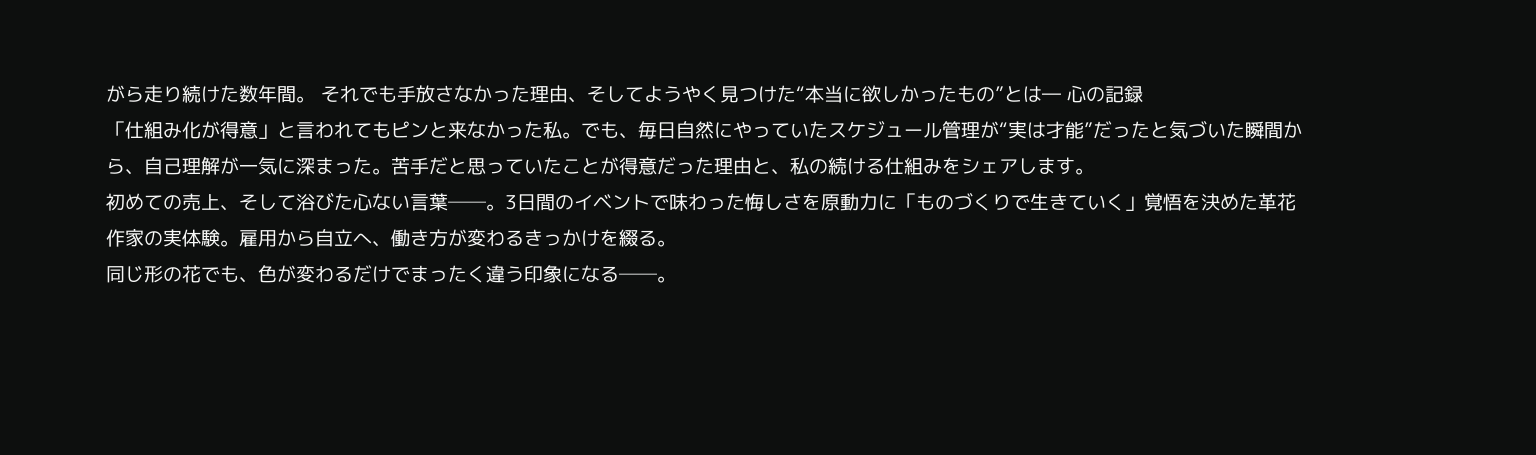がら走り続けた数年間。 それでも手放さなかった理由、そしてようやく見つけた“本当に欲しかったもの”とは― 心の記録
「仕組み化が得意」と言われてもピンと来なかった私。でも、毎日自然にやっていたスケジュール管理が“実は才能”だったと気づいた瞬間から、自己理解が一気に深まった。苦手だと思っていたことが得意だった理由と、私の続ける仕組みをシェアします。
初めての売上、そして浴びた心ない言葉──。3日間のイベントで味わった悔しさを原動力に「ものづくりで生きていく」覚悟を決めた革花作家の実体験。雇用から自立へ、働き方が変わるきっかけを綴る。
同じ形の花でも、色が変わるだけでまったく違う印象になる──。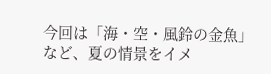今回は「海・空・風鈴の金魚」など、夏の情景をイメ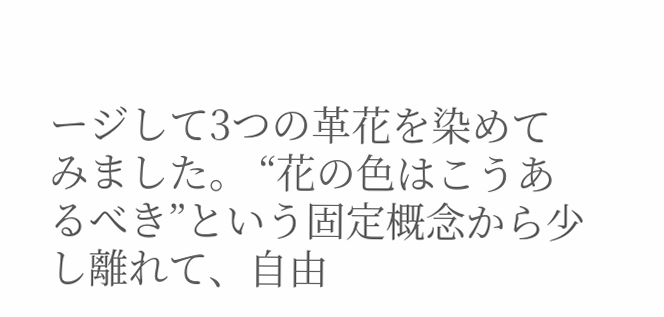ージして3つの革花を染めてみました。 “花の色はこうあるべき”という固定概念から少し離れて、自由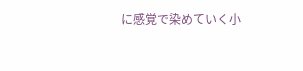に感覚で染めていく小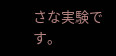さな実験です。